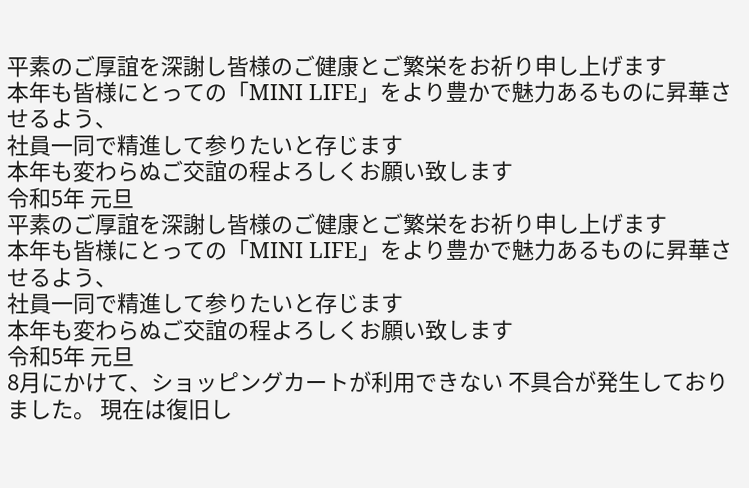平素のご厚誼を深謝し皆様のご健康とご繁栄をお祈り申し上げます
本年も皆様にとっての「MINI LIFE」をより豊かで魅力あるものに昇華させるよう、
社員一同で精進して参りたいと存じます
本年も変わらぬご交誼の程よろしくお願い致します
令和5年 元旦
平素のご厚誼を深謝し皆様のご健康とご繁栄をお祈り申し上げます
本年も皆様にとっての「MINI LIFE」をより豊かで魅力あるものに昇華させるよう、
社員一同で精進して参りたいと存じます
本年も変わらぬご交誼の程よろしくお願い致します
令和5年 元旦
8月にかけて、ショッピングカートが利用できない 不具合が発生しておりました。 現在は復旧し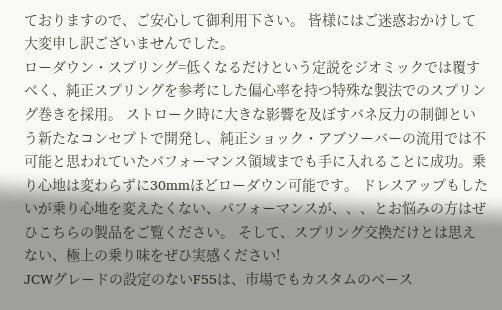ておりますので、ご安心して御利用下さい。 皆様にはご迷惑おかけして大変申し訳ございませんでした。
ローダウン・スプリング=低くなるだけという定説をジオミックでは覆すべく、純正スプリングを参考にした偏心率を持つ特殊な製法でのスプリング巻きを採用。 ストローク時に大きな影響を及ぼすバネ反力の制御という新たなコンセプトで開発し、純正ショック・アブソーバーの流用では不可能と思われていたパフォーマンス領域までも手に入れることに成功。乗り心地は変わらずに30mmほどローダウン可能です。 ドレスアップもしたいが乗り心地を変えたくない、パフォーマンスが、、、とお悩みの方はぜひこちらの製品をご覧ください。 そして、スプリング交換だけとは思えない、極上の乗り味をぜひ実感ください!
JCWグレードの設定のないF55は、市場でもカスタムのベース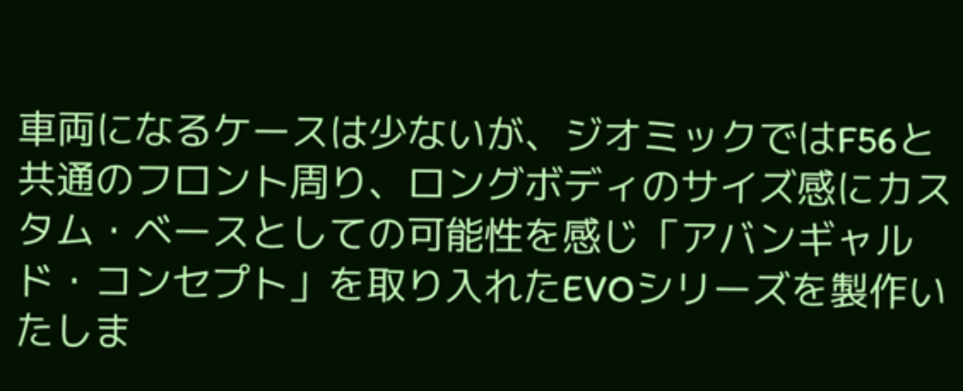車両になるケースは少ないが、ジオミックではF56と共通のフロント周り、ロングボディのサイズ感にカスタム・ベースとしての可能性を感じ「アバンギャルド・コンセプト」を取り入れたEVOシリーズを製作いたしま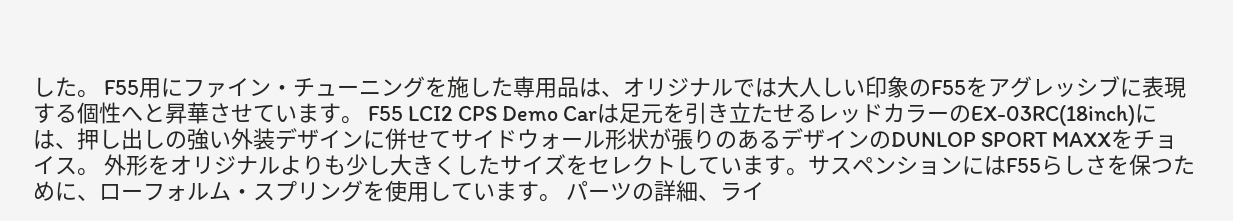した。 F55用にファイン・チューニングを施した専用品は、オリジナルでは大人しい印象のF55をアグレッシブに表現する個性へと昇華させています。 F55 LCI2 CPS Demo Carは足元を引き立たせるレッドカラーのEX-03RC(18inch)には、押し出しの強い外装デザインに併せてサイドウォール形状が張りのあるデザインのDUNLOP SPORT MAXXをチョイス。 外形をオリジナルよりも少し大きくしたサイズをセレクトしています。サスペンションにはF55らしさを保つために、ローフォルム・スプリングを使用しています。 パーツの詳細、ライ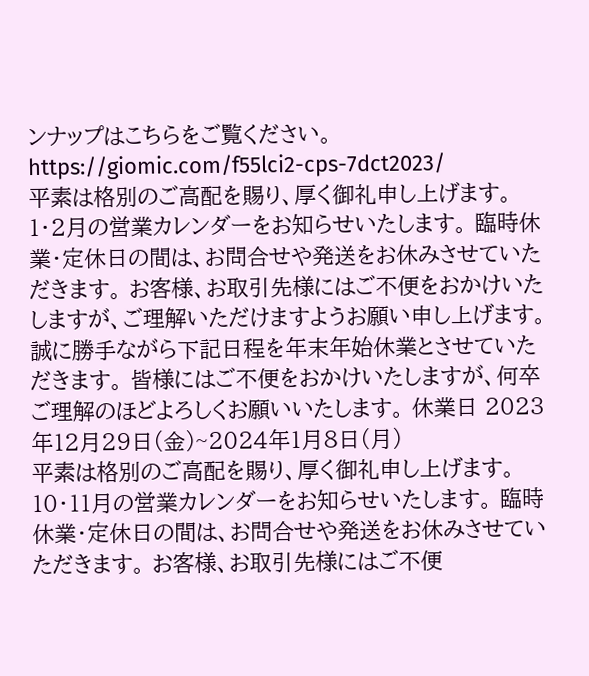ンナップはこちらをご覧ください。 https://giomic.com/f55lci2-cps-7dct2023/
平素は格別のご高配を賜り、厚く御礼申し上げます。 1・2月の営業カレンダーをお知らせいたします。 臨時休業・定休日の間は、お問合せや発送をお休みさせていただきます。 お客様、お取引先様にはご不便をおかけいたしますが、ご理解いただけますようお願い申し上げます。
誠に勝手ながら下記日程を年末年始休業とさせていただきます。 皆様にはご不便をおかけいたしますが、何卒ご理解のほどよろしくお願いいたします。 休業日 2023年12月29日(金)~2024年1月8日(月)
平素は格別のご高配を賜り、厚く御礼申し上げます。 10・11月の営業カレンダーをお知らせいたします。 臨時休業・定休日の間は、お問合せや発送をお休みさせていただきます。 お客様、お取引先様にはご不便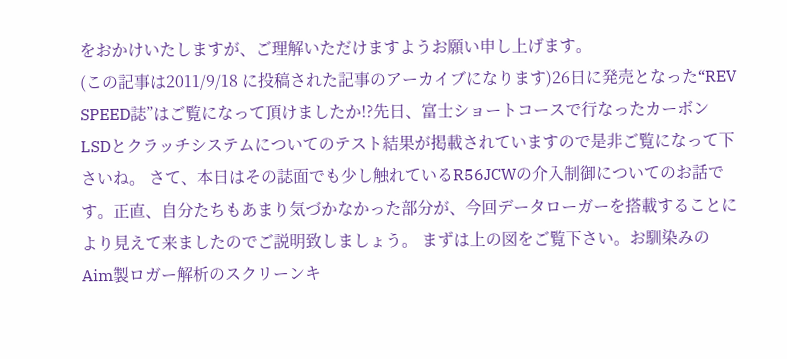をおかけいたしますが、ご理解いただけますようお願い申し上げます。
(この記事は2011/9/18 に投稿された記事のアーカイブになります)26日に発売となった“REV SPEED誌”はご覧になって頂けましたか!?先日、富士ショートコースで行なったカーボンLSDとクラッチシステムについてのテスト結果が掲載されていますので是非ご覧になって下さいね。 さて、本日はその誌面でも少し触れているR56JCWの介入制御についてのお話です。正直、自分たちもあまり気づかなかった部分が、今回データローガーを搭載することにより見えて来ましたのでご説明致しましょう。 まずは上の図をご覧下さい。お馴染みのAim製ロガー解析のスクリーンキ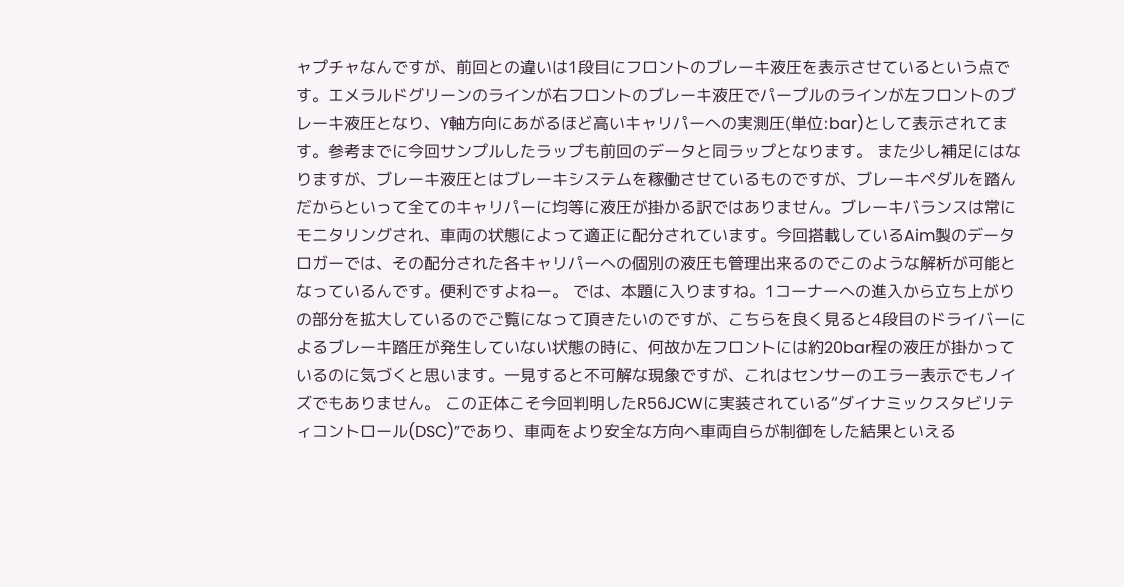ャプチャなんですが、前回との違いは1段目にフロントのブレーキ液圧を表示させているという点です。エメラルドグリーンのラインが右フロントのブレーキ液圧でパープルのラインが左フロントのブレーキ液圧となり、Y軸方向にあがるほど高いキャリパーへの実測圧(単位:bar)として表示されてます。参考までに今回サンプルしたラップも前回のデータと同ラップとなります。 また少し補足にはなりますが、ブレーキ液圧とはブレーキシステムを稼働させているものですが、ブレーキペダルを踏んだからといって全てのキャリパーに均等に液圧が掛かる訳ではありません。ブレーキバランスは常にモニタリングされ、車両の状態によって適正に配分されています。今回搭載しているAim製のデータロガーでは、その配分された各キャリパーへの個別の液圧も管理出来るのでこのような解析が可能となっているんです。便利ですよねー。 では、本題に入りますね。1コーナーへの進入から立ち上がりの部分を拡大しているのでご覧になって頂きたいのですが、こちらを良く見ると4段目のドライバーによるブレーキ踏圧が発生していない状態の時に、何故か左フロントには約20bar程の液圧が掛かっているのに気づくと思います。一見すると不可解な現象ですが、これはセンサーのエラー表示でもノイズでもありません。 この正体こそ今回判明したR56JCWに実装されている“ダイナミックスタビリティコントロール(DSC)”であり、車両をより安全な方向へ車両自らが制御をした結果といえる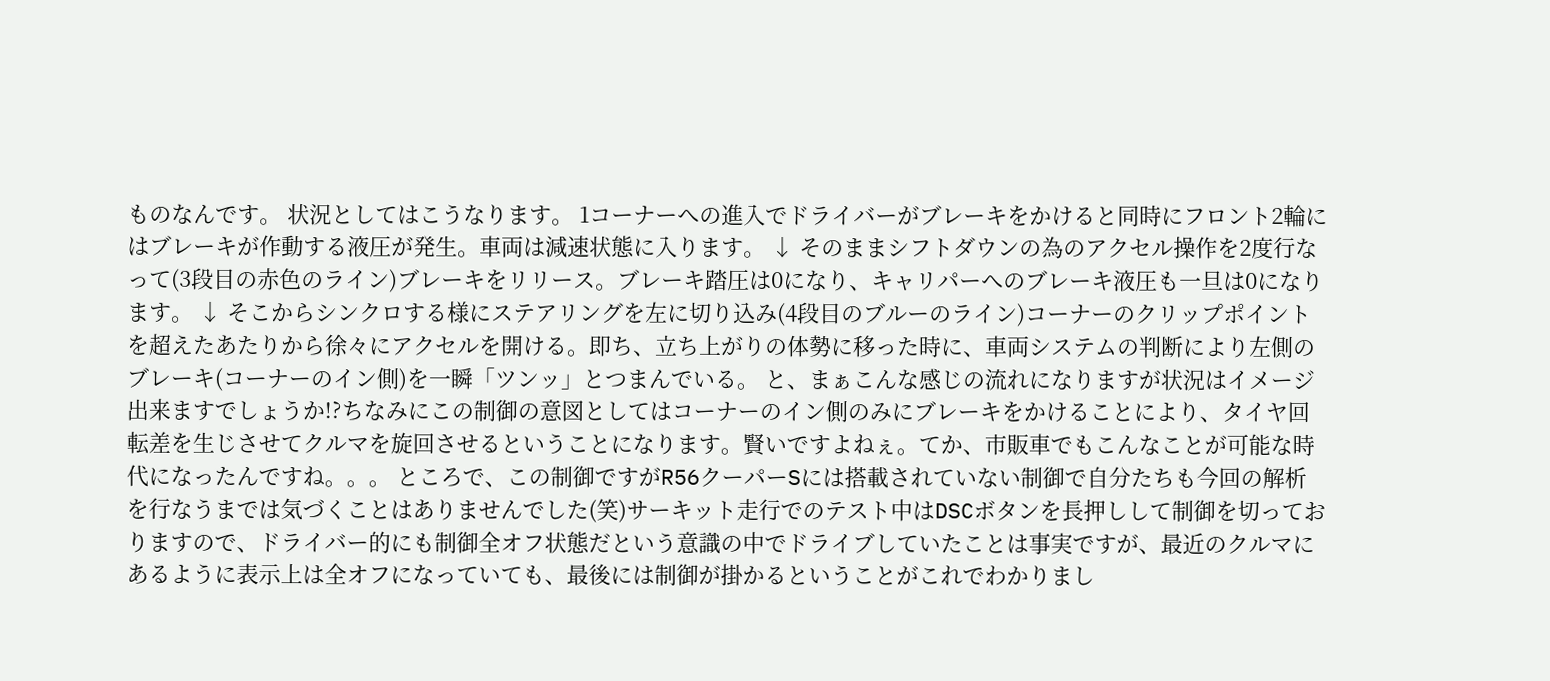ものなんです。 状況としてはこうなります。 1コーナーへの進入でドライバーがブレーキをかけると同時にフロント2輪にはブレーキが作動する液圧が発生。車両は減速状態に入ります。 ↓ そのままシフトダウンの為のアクセル操作を2度行なって(3段目の赤色のライン)ブレーキをリリース。ブレーキ踏圧は0になり、キャリパーへのブレーキ液圧も一旦は0になります。 ↓ そこからシンクロする様にステアリングを左に切り込み(4段目のブルーのライン)コーナーのクリップポイントを超えたあたりから徐々にアクセルを開ける。即ち、立ち上がりの体勢に移った時に、車両システムの判断により左側のブレーキ(コーナーのイン側)を一瞬「ツンッ」とつまんでいる。 と、まぁこんな感じの流れになりますが状況はイメージ出来ますでしょうか!?ちなみにこの制御の意図としてはコーナーのイン側のみにブレーキをかけることにより、タイヤ回転差を生じさせてクルマを旋回させるということになります。賢いですよねぇ。てか、市販車でもこんなことが可能な時代になったんですね。。。 ところで、この制御ですがR56クーパーSには搭載されていない制御で自分たちも今回の解析を行なうまでは気づくことはありませんでした(笑)サーキット走行でのテスト中はDSCボタンを長押しして制御を切っておりますので、ドライバー的にも制御全オフ状態だという意識の中でドライブしていたことは事実ですが、最近のクルマにあるように表示上は全オフになっていても、最後には制御が掛かるということがこれでわかりまし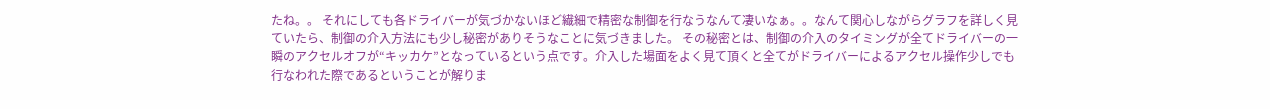たね。。 それにしても各ドライバーが気づかないほど繊細で精密な制御を行なうなんて凄いなぁ。。なんて関心しながらグラフを詳しく見ていたら、制御の介入方法にも少し秘密がありそうなことに気づきました。 その秘密とは、制御の介入のタイミングが全てドライバーの一瞬のアクセルオフが“キッカケ”となっているという点です。介入した場面をよく見て頂くと全てがドライバーによるアクセル操作少しでも行なわれた際であるということが解りま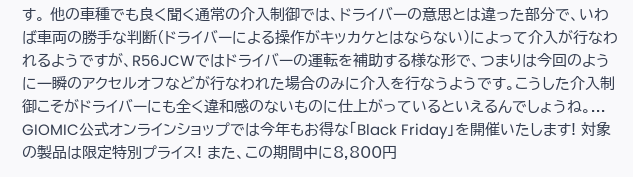す。 他の車種でも良く聞く通常の介入制御では、ドライバーの意思とは違った部分で、いわば車両の勝手な判断(ドライバーによる操作がキッカケとはならない)によって介入が行なわれるようですが、R56JCWではドライバーの運転を補助する様な形で、つまりは今回のように一瞬のアクセルオフなどが行なわれた場合のみに介入を行なうようです。こうした介入制御こそがドライバーにも全く違和感のないものに仕上がっているといえるんでしょうね。...
GIOMIC公式オンラインショップでは今年もお得な「Black Friday」を開催いたします! 対象の製品は限定特別プライス! また、この期間中に8,800円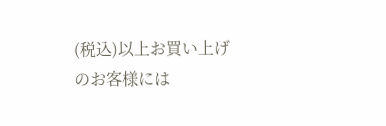(税込)以上お買い上げのお客様には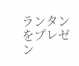ランタンをプレゼン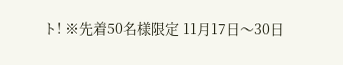ト! ※先着50名様限定 11月17日〜30日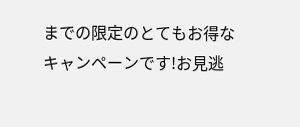までの限定のとてもお得なキャンペーンです!お見逃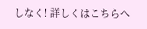しなく! 詳しくはこちらへ